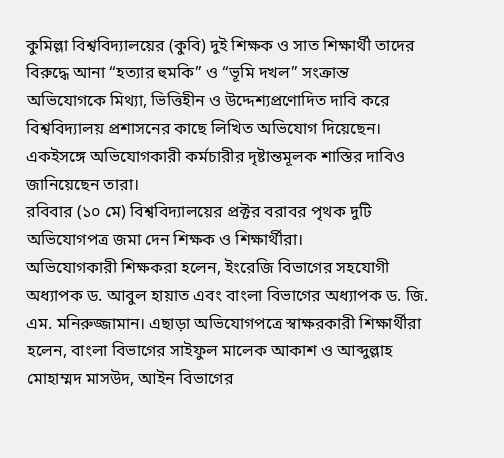কুমিল্লা বিশ্ববিদ্যালয়ের (কুবি) দুই শিক্ষক ও সাত শিক্ষার্থী তাদের বিরুদ্ধে আনা “হত্যার হুমকি” ও “ভূমি দখল” সংক্রান্ত অভিযোগকে মিথ্যা, ভিত্তিহীন ও উদ্দেশ্যপ্রণোদিত দাবি করে বিশ্ববিদ্যালয় প্রশাসনের কাছে লিখিত অভিযোগ দিয়েছেন। একইসঙ্গে অভিযোগকারী কর্মচারীর দৃষ্টান্তমূলক শাস্তির দাবিও জানিয়েছেন তারা।
রবিবার (১০ মে) বিশ্ববিদ্যালয়ের প্রক্টর বরাবর পৃথক দুটি অভিযোগপত্র জমা দেন শিক্ষক ও শিক্ষার্থীরা।
অভিযোগকারী শিক্ষকরা হলেন, ইংরেজি বিভাগের সহযোগী অধ্যাপক ড. আবুল হায়াত এবং বাংলা বিভাগের অধ্যাপক ড. জি. এম. মনিরুজ্জামান। এছাড়া অভিযোগপত্রে স্বাক্ষরকারী শিক্ষার্থীরা হলেন, বাংলা বিভাগের সাইফুল মালেক আকাশ ও আব্দুল্লাহ মোহাম্মদ মাসউদ, আইন বিভাগের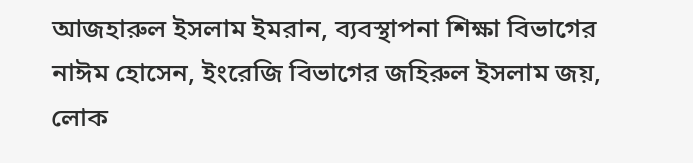আজহারুল ইসলাম ইমরান, ব্যবস্থাপনা শিক্ষা বিভাগের নাঈম হোসেন, ইংরেজি বিভাগের জহিরুল ইসলাম জয়, লোক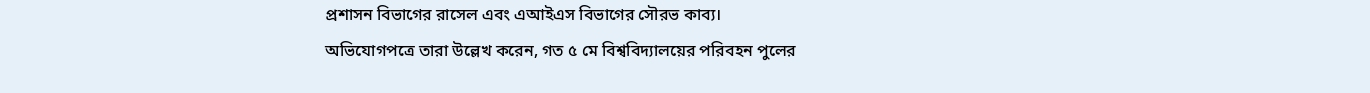প্রশাসন বিভাগের রাসেল এবং এআইএস বিভাগের সৌরভ কাব্য।
অভিযোগপত্রে তারা উল্লেখ করেন, গত ৫ মে বিশ্ববিদ্যালয়ের পরিবহন পুলের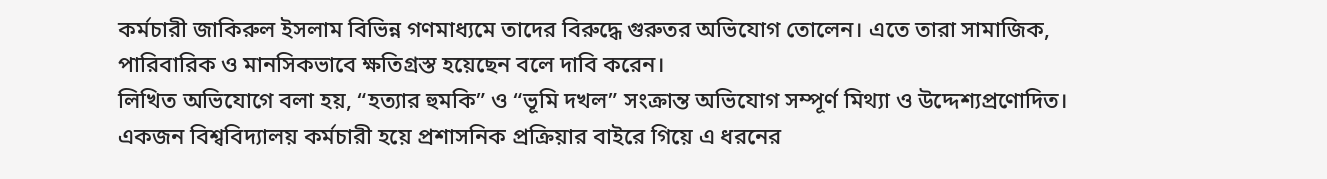কর্মচারী জাকিরুল ইসলাম বিভিন্ন গণমাধ্যমে তাদের বিরুদ্ধে গুরুতর অভিযোগ তোলেন। এতে তারা সামাজিক, পারিবারিক ও মানসিকভাবে ক্ষতিগ্রস্ত হয়েছেন বলে দাবি করেন।
লিখিত অভিযোগে বলা হয়, “হত্যার হুমকি” ও “ভূমি দখল” সংক্রান্ত অভিযোগ সম্পূর্ণ মিথ্যা ও উদ্দেশ্যপ্রণোদিত। একজন বিশ্ববিদ্যালয় কর্মচারী হয়ে প্রশাসনিক প্রক্রিয়ার বাইরে গিয়ে এ ধরনের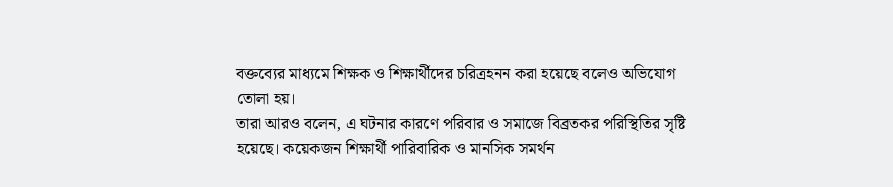বক্তব্যের মাধ্যমে শিক্ষক ও শিক্ষার্থীদের চরিত্রহনন করা হয়েছে বলেও অভিযোগ তোলা হয়।
তারা আরও বলেন, এ ঘটনার কারণে পরিবার ও সমাজে বিব্রতকর পরিস্থিতির সৃষ্টি হয়েছে। কয়েকজন শিক্ষার্থী পারিবারিক ও মানসিক সমর্থন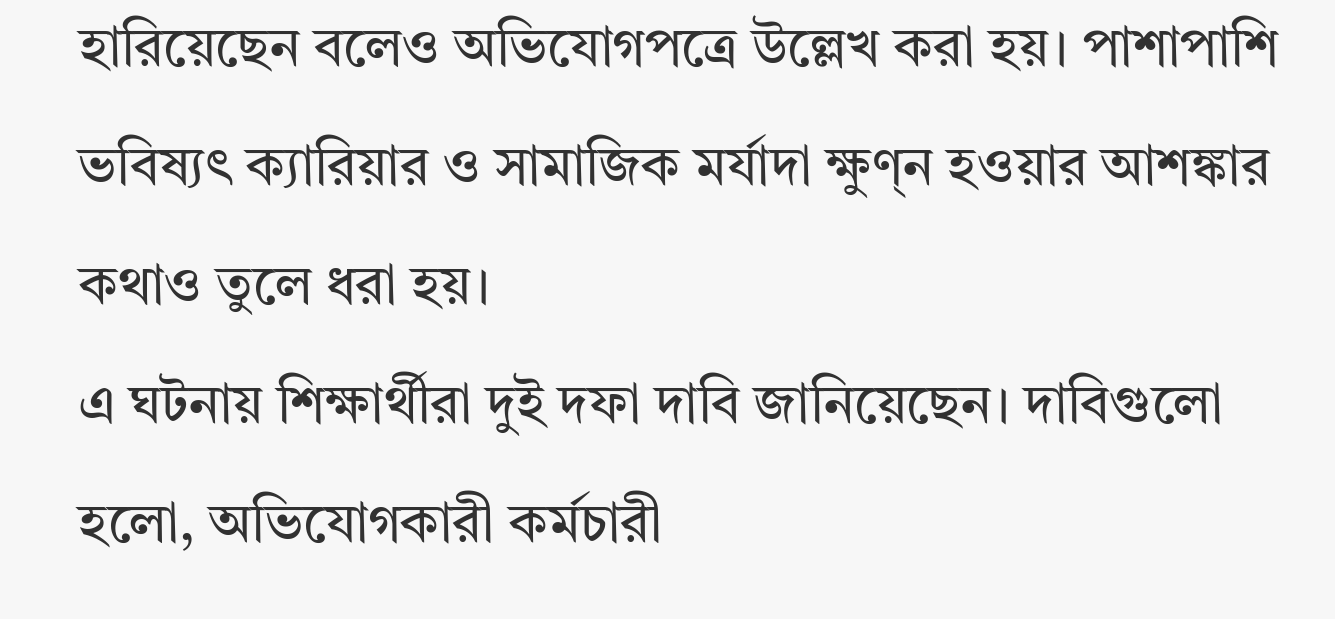হারিয়েছেন বলেও অভিযোগপত্রে উল্লেখ করা হয়। পাশাপাশি ভবিষ্যৎ ক্যারিয়ার ও সামাজিক মর্যাদা ক্ষুণ্ন হওয়ার আশঙ্কার কথাও তুলে ধরা হয়।
এ ঘটনায় শিক্ষার্থীরা দুই দফা দাবি জানিয়েছেন। দাবিগুলো হলো, অভিযোগকারী কর্মচারী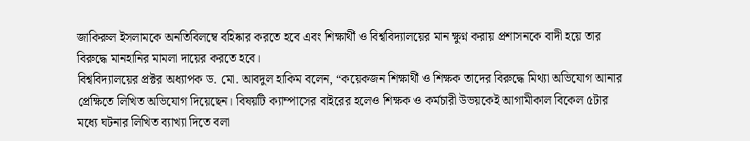জাকিরুল ইসলামকে অনতিবিলম্বে বহিষ্কার করতে হবে এবং শিক্ষার্থী ও বিশ্ববিদ্যালয়ের মান ক্ষুণ্ন করায় প্রশাসনকে বাদী হয়ে তার বিরুদ্ধে মানহানির মামলা দায়ের করতে হবে।
বিশ্ববিদ্যালয়ের প্রক্টর অধ্যাপক ড. মো. আবদুল হাকিম বলেন, “কয়েকজন শিক্ষার্থী ও শিক্ষক তাদের বিরুদ্ধে মিথ্যা অভিযোগ আনার প্রেক্ষিতে লিখিত অভিযোগ দিয়েছেন। বিষয়টি ক্যাম্পাসের বাইরের হলেও শিক্ষক ও কর্মচারী উভয়কেই আগামীকাল বিকেল ৫টার মধ্যে ঘটনার লিখিত ব্যাখ্যা দিতে বলা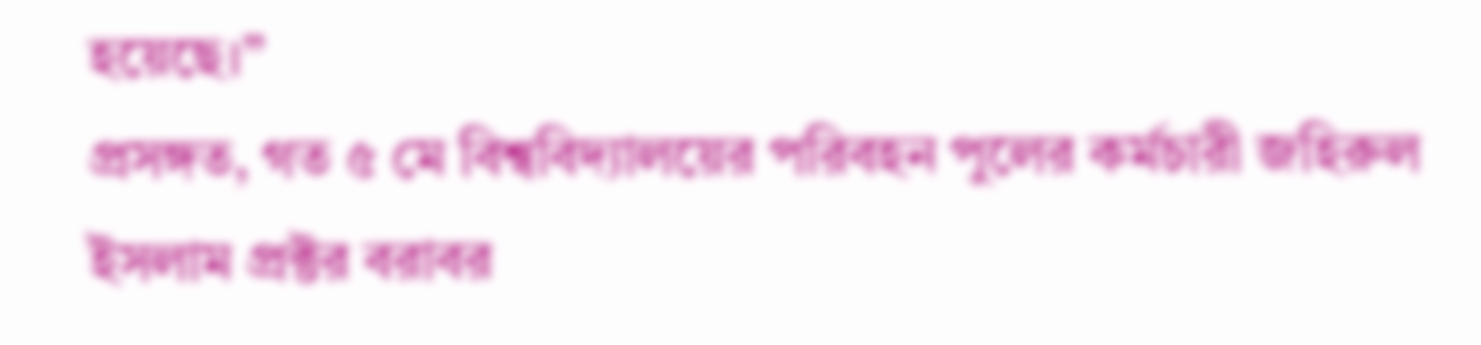হয়েছে।”
প্রসঙ্গত, গত ৫ মে বিশ্ববিদ্যালয়ের পরিবহন পুলের কর্মচারী জহিরুল ইসলাম প্রক্টর বরাবর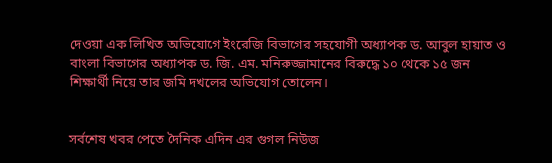দেওয়া এক লিখিত অভিযোগে ইংরেজি বিভাগের সহযোগী অধ্যাপক ড. আবুল হায়াত ও বাংলা বিভাগের অধ্যাপক ড. জি. এম. মনিরুজ্জামানের বিরুদ্ধে ১০ থেকে ১৫ জন শিক্ষার্থী নিয়ে তার জমি দখলের অভিযোগ তোলেন।


সর্বশেষ খবর পেতে দৈনিক এদিন এর গুগল নিউজ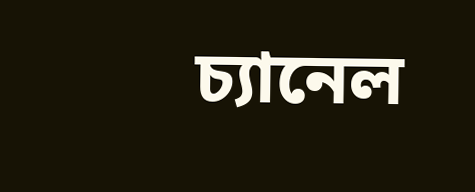চ্যানেল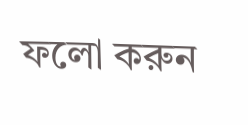ফলো করুন